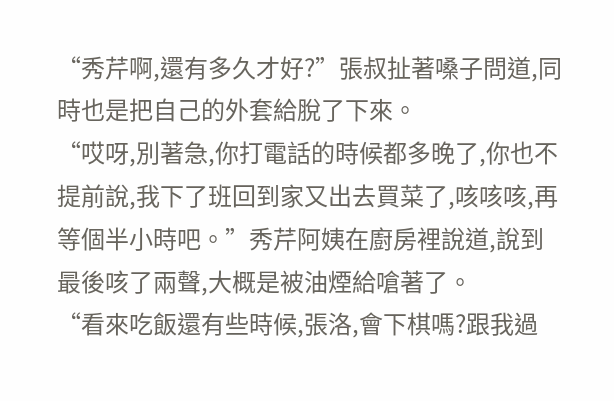“秀芹啊,還有多久才好?”張叔扯著嗓子問道,同時也是把自己的外套給脫了下來。
“哎呀,別著急,你打電話的時候都多晚了,你也不提前說,我下了班回到家又出去買菜了,咳咳咳,再等個半小時吧。”秀芹阿姨在廚房裡說道,說到最後咳了兩聲,大概是被油煙給嗆著了。
“看來吃飯還有些時候,張洛,會下棋嗎?跟我過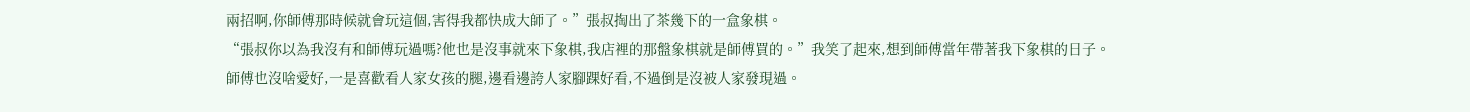兩招啊,你師傅那時候就會玩這個,害得我都快成大師了。”張叔掏出了茶幾下的一盒象棋。
“張叔你以為我沒有和師傅玩過嗎?他也是沒事就來下象棋,我店裡的那盤象棋就是師傅買的。”我笑了起來,想到師傅當年帶著我下象棋的日子。
師傅也沒啥愛好,一是喜歡看人家女孩的腿,邊看邊誇人家腳踝好看,不過倒是沒被人家發現過。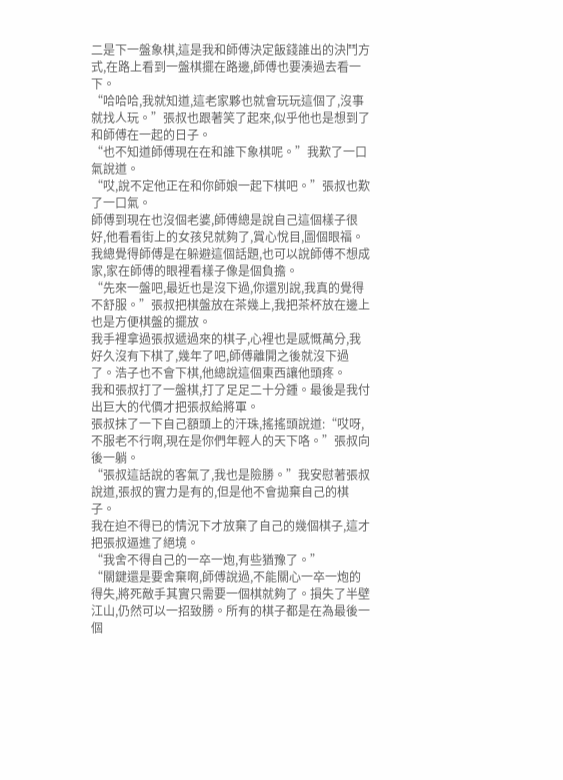二是下一盤象棋,這是我和師傅決定飯錢誰出的決鬥方式,在路上看到一盤棋擺在路邊,師傅也要湊過去看一下。
“哈哈哈,我就知道,這老家夥也就會玩玩這個了,沒事就找人玩。”張叔也跟著笑了起來,似乎他也是想到了和師傅在一起的日子。
“也不知道師傅現在在和誰下象棋呢。”我歎了一口氣說道。
“哎,說不定他正在和你師娘一起下棋吧。”張叔也歎了一口氣。
師傅到現在也沒個老婆,師傅總是說自己這個樣子很好,他看看街上的女孩兒就夠了,賞心悅目,圖個眼福。
我總覺得師傅是在躲避這個話題,也可以說師傅不想成家,家在師傅的眼裡看樣子像是個負擔。
“先來一盤吧,最近也是沒下過,你還別說,我真的覺得不舒服。”張叔把棋盤放在茶幾上,我把茶杯放在邊上也是方便棋盤的擺放。
我手裡拿過張叔遞過來的棋子,心裡也是感慨萬分,我好久沒有下棋了,幾年了吧,師傅離開之後就沒下過了。浩子也不會下棋,他總說這個東西讓他頭疼。
我和張叔打了一盤棋,打了足足二十分鍾。最後是我付出巨大的代價才把張叔給將軍。
張叔抹了一下自己額頭上的汗珠,搖搖頭說道:“哎呀,不服老不行啊,現在是你們年輕人的天下咯。”張叔向後一躺。
“張叔這話說的客氣了,我也是險勝。”我安慰著張叔說道,張叔的實力是有的,但是他不會拋棄自己的棋子。
我在迫不得已的情況下才放棄了自己的幾個棋子,這才把張叔逼進了絕境。
“我舍不得自己的一卒一炮,有些猶豫了。”
“關鍵還是要舍棄啊,師傅說過,不能關心一卒一炮的得失,將死敵手其實只需要一個棋就夠了。損失了半壁江山,仍然可以一招致勝。所有的棋子都是在為最後一個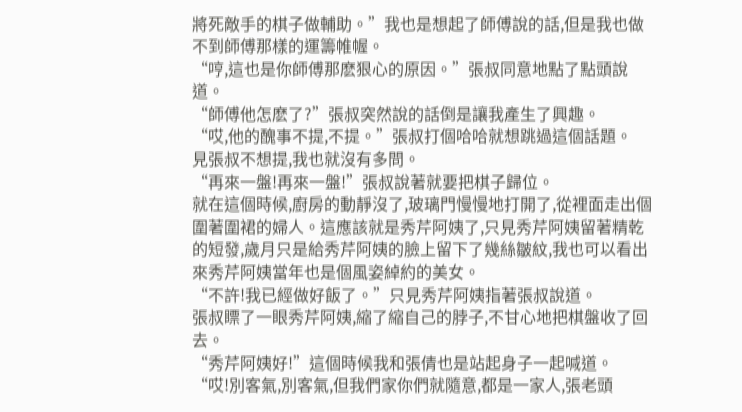將死敵手的棋子做輔助。”我也是想起了師傅說的話,但是我也做不到師傅那樣的運籌帷幄。
“哼,這也是你師傅那麽狠心的原因。”張叔同意地點了點頭說道。
“師傅他怎麽了?”張叔突然說的話倒是讓我產生了興趣。
“哎,他的醜事不提,不提。”張叔打個哈哈就想跳過這個話題。
見張叔不想提,我也就沒有多問。
“再來一盤!再來一盤!”張叔說著就要把棋子歸位。
就在這個時候,廚房的動靜沒了,玻璃門慢慢地打開了,從裡面走出個圍著圍裙的婦人。這應該就是秀芹阿姨了,只見秀芹阿姨留著精乾的短發,歲月只是給秀芹阿姨的臉上留下了幾絲皺紋,我也可以看出來秀芹阿姨當年也是個風姿綽約的美女。
“不許!我已經做好飯了。”只見秀芹阿姨指著張叔說道。
張叔瞟了一眼秀芹阿姨,縮了縮自己的脖子,不甘心地把棋盤收了回去。
“秀芹阿姨好!”這個時候我和張倩也是站起身子一起喊道。
“哎!別客氣,別客氣,但我們家你們就隨意,都是一家人,張老頭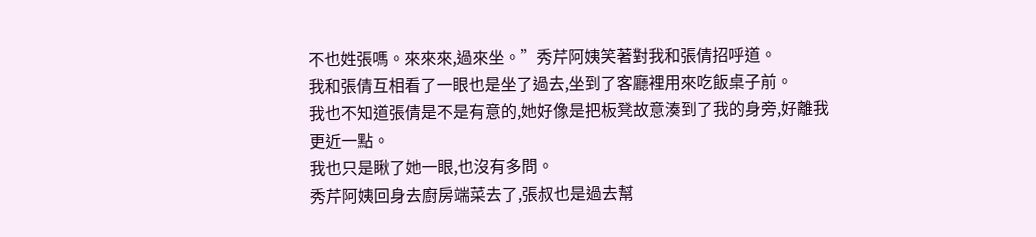不也姓張嗎。來來來,過來坐。”秀芹阿姨笑著對我和張倩招呼道。
我和張倩互相看了一眼也是坐了過去,坐到了客廳裡用來吃飯桌子前。
我也不知道張倩是不是有意的,她好像是把板凳故意湊到了我的身旁,好離我更近一點。
我也只是瞅了她一眼,也沒有多問。
秀芹阿姨回身去廚房端菜去了,張叔也是過去幫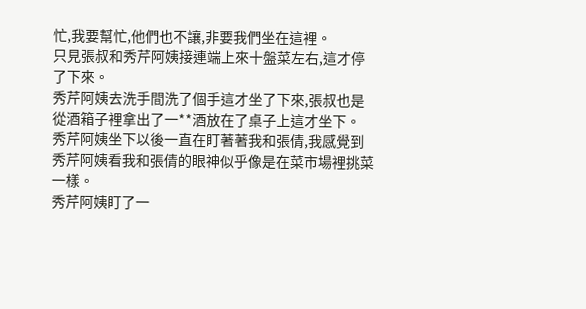忙,我要幫忙,他們也不讓,非要我們坐在這裡。
只見張叔和秀芹阿姨接連端上來十盤菜左右,這才停了下來。
秀芹阿姨去洗手間洗了個手這才坐了下來,張叔也是從酒箱子裡拿出了一**酒放在了桌子上這才坐下。
秀芹阿姨坐下以後一直在盯著著我和張倩,我感覺到秀芹阿姨看我和張倩的眼神似乎像是在菜市場裡挑菜一樣。
秀芹阿姨盯了一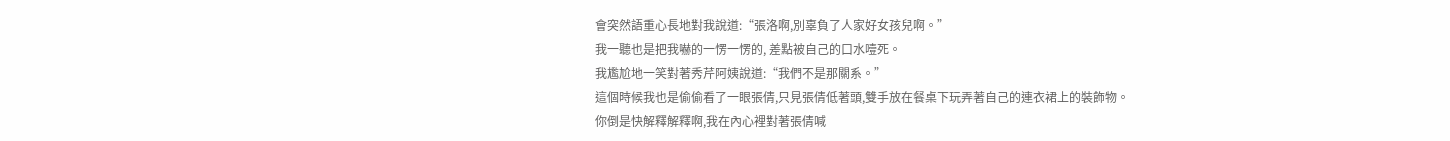會突然語重心長地對我說道:“張洛啊,別辜負了人家好女孩兒啊。”
我一聽也是把我嚇的一愣一愣的, 差點被自己的口水噎死。
我尷尬地一笑對著秀芹阿姨說道:“我們不是那關系。”
這個時候我也是偷偷看了一眼張倩,只見張倩低著頭,雙手放在餐桌下玩弄著自己的連衣裙上的裝飾物。
你倒是快解釋解釋啊,我在內心裡對著張倩喊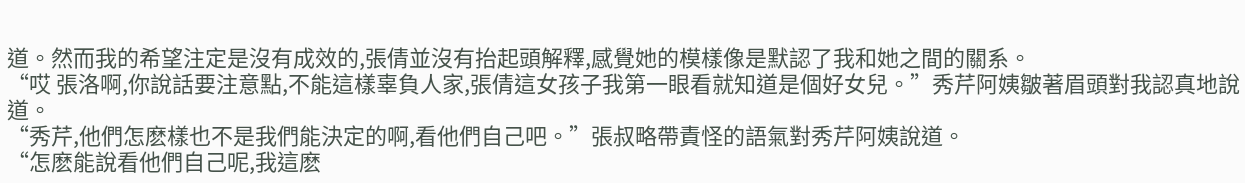道。然而我的希望注定是沒有成效的,張倩並沒有抬起頭解釋,感覺她的模樣像是默認了我和她之間的關系。
“哎 張洛啊,你說話要注意點,不能這樣辜負人家,張倩這女孩子我第一眼看就知道是個好女兒。”秀芹阿姨皺著眉頭對我認真地說道。
“秀芹,他們怎麽樣也不是我們能決定的啊,看他們自己吧。”張叔略帶責怪的語氣對秀芹阿姨說道。
“怎麽能說看他們自己呢,我這麽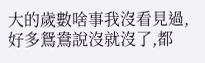大的歲數啥事我沒看見過,好多鴛鴦說沒就沒了,都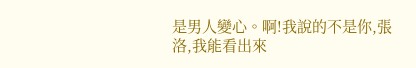是男人變心。啊!我說的不是你,張洛,我能看出來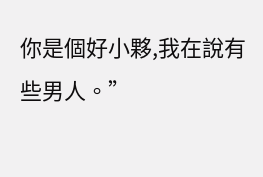你是個好小夥,我在說有些男人。”